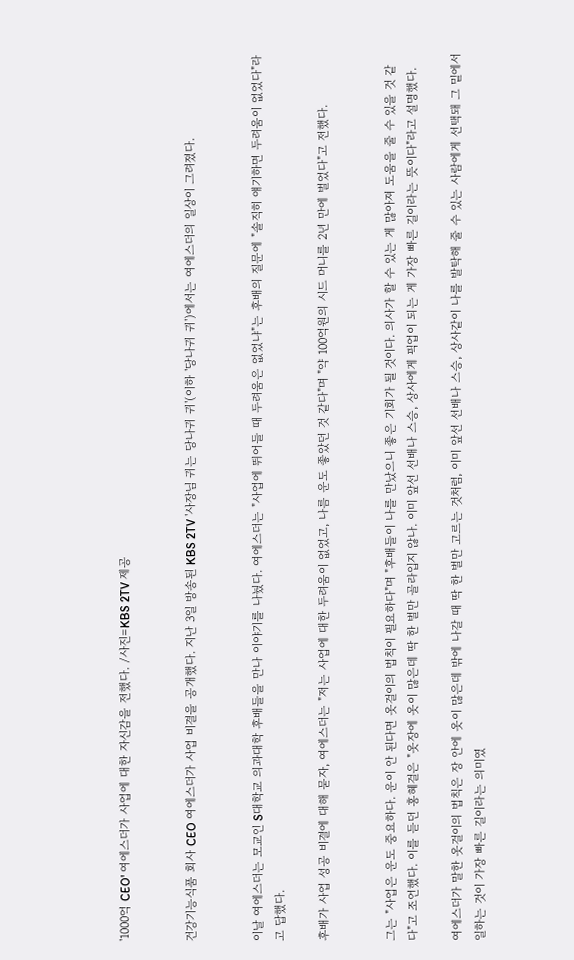'1000억 CEO' 여에스더가 사업에 대한 자신감을 전했다. /사진=KBS 2TV 제공


건강기능식품 회사 CEO 여에스더가 사업 비결을 공개했다. 지난 3일 방송된 KBS 2TV '사장님 귀는 당나귀 귀'(이하 '당나귀 귀')에서는 여에스더의 일상이 그려졌다.


이날 여에스더는 모교인 S대학교 의과대학 후배들을 만나 이야기를 나눴다. 여에스더는 "사업에 뛰어들 때 두려움은 없었냐"는 후배의 질문에 "솔직히 얘기하면 두려움이 없었다"라고 답했다.

후배가 사업 성공 비결에 대해 묻자, 여에스더는 "저는 사업에 대한 두려움이 없었고, 나름 운도 좋았던 것 같다"며 "약 100억원의 시드 머니를 2년 만에 벌었다"고 전했다.


그는 "사업은 운도 중요하다. 운이 안 된다면 옷걸이의 법칙이 필요하다"며 "후배들이 나를 만났으니 좋은 기회가 될 것이다. 의사가 할 수 있는 게 많아져 도움을 줄 수 있을 것 같다"고 조언했다. 이를 듣던 홍혜걸은 "옷장에 옷이 많은데 딱 한 벌만 골라입지 않나. 이미 앞선 선배나 스승, 상사에게 픽업이 되는 게 가장 빠른 길이라는 뜻이다"라고 설명했다.

여에스더가 말한 옷걸이의 법칙은 장 안에 옷이 많은데 밖에 나갈 때 딱 한 벌만 고르는 것처럼, 이미 앞선 선배나 스승, 상사같이 나를 발탁해 줄 수 있는 사람에게 선택돼 그 밑에서 일하는 것이 가장 빠른 길이라는 의미였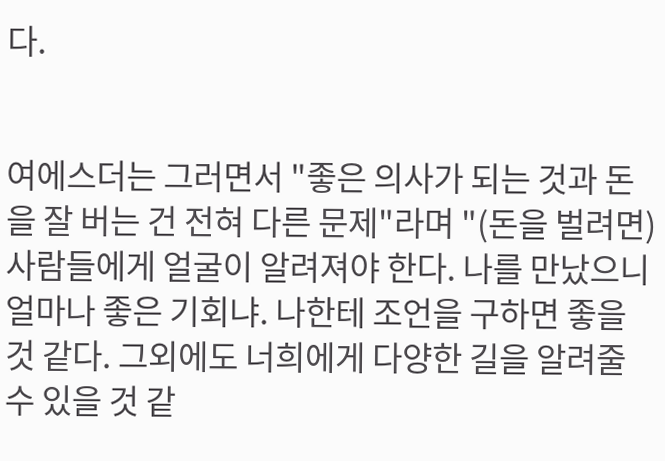다.


여에스더는 그러면서 "좋은 의사가 되는 것과 돈을 잘 버는 건 전혀 다른 문제"라며 "(돈을 벌려면) 사람들에게 얼굴이 알려져야 한다. 나를 만났으니 얼마나 좋은 기회냐. 나한테 조언을 구하면 좋을 것 같다. 그외에도 너희에게 다양한 길을 알려줄 수 있을 것 같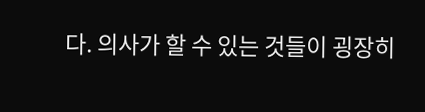다. 의사가 할 수 있는 것들이 굉장히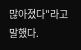많아졌다"라고 말했다.